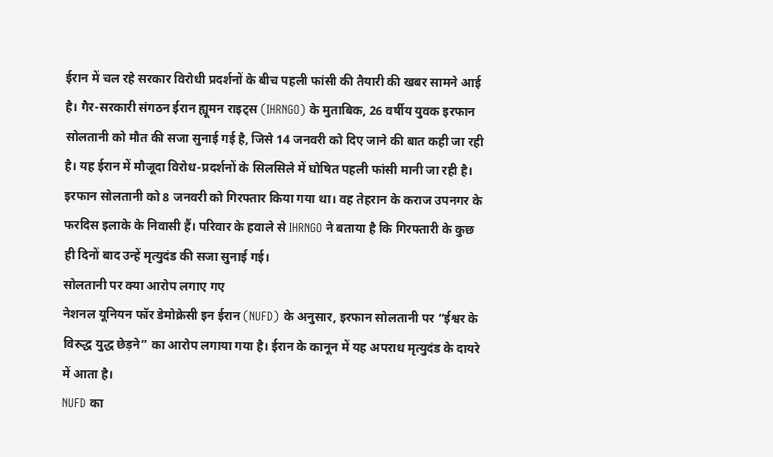ईरान में चल रहे सरकार विरोधी प्रदर्शनों के बीच पहली फांसी की तैयारी की खबर सामने आई है। गैर-सरकारी संगठन ईरान ह्यूमन राइट्स (IHRNGO) के मुताबिक, 26 वर्षीय युवक इरफान सोलतानी को मौत की सजा सुनाई गई है, जिसे 14 जनवरी को दिए जाने की बात कही जा रही है। यह ईरान में मौजूदा विरोध-प्रदर्शनों के सिलसिले में घोषित पहली फांसी मानी जा रही है।
इरफान सोलतानी को 8 जनवरी को गिरफ्तार किया गया था। वह तेहरान के कराज उपनगर के फरदिस इलाके के निवासी हैं। परिवार के हवाले से IHRNGO ने बताया है कि गिरफ्तारी के कुछ ही दिनों बाद उन्हें मृत्युदंड की सजा सुनाई गई।
सोलतानी पर क्या आरोप लगाए गए
नेशनल यूनियन फॉर डेमोक्रेसी इन ईरान (NUFD) के अनुसार, इरफान सोलतानी पर “ईश्वर के विरुद्ध युद्ध छेड़ने” का आरोप लगाया गया है। ईरान के कानून में यह अपराध मृत्युदंड के दायरे में आता है।
NUFD का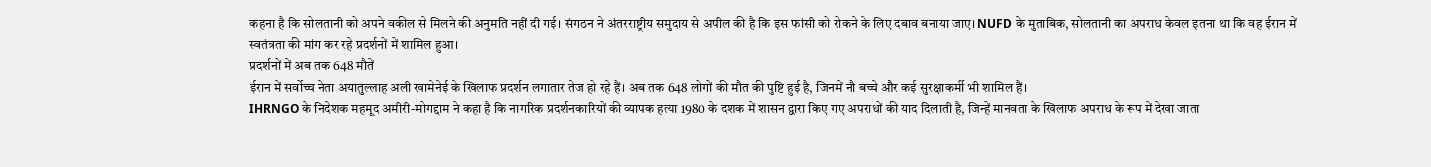कहना है कि सोलतानी को अपने वकील से मिलने की अनुमति नहीं दी गई। संगठन ने अंतरराष्ट्रीय समुदाय से अपील की है कि इस फांसी को रोकने के लिए दबाव बनाया जाए। NUFD के मुताबिक, सोलतानी का अपराध केवल इतना था कि वह ईरान में स्वतंत्रता की मांग कर रहे प्रदर्शनों में शामिल हुआ।
प्रदर्शनों में अब तक 648 मौतें
ईरान में सर्वोच्च नेता अयातुल्लाह अली खामेनेई के खिलाफ प्रदर्शन लगातार तेज हो रहे हैं। अब तक 648 लोगों की मौत की पुष्टि हुई है, जिनमें नौ बच्चे और कई सुरक्षाकर्मी भी शामिल हैं।
IHRNGO के निदेशक महमूद अमीरी-मोगद्दाम ने कहा है कि नागरिक प्रदर्शनकारियों की व्यापक हत्या 1980 के दशक में शासन द्वारा किए गए अपराधों की याद दिलाती है, जिन्हें मानवता के खिलाफ अपराध के रूप में देखा जाता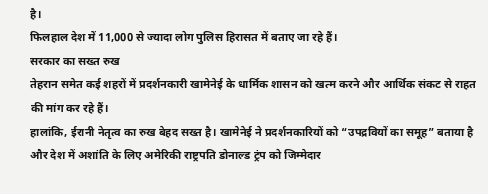है।
फिलहाल देश में 11,000 से ज्यादा लोग पुलिस हिरासत में बताए जा रहे हैं।
सरकार का सख्त रुख
तेहरान समेत कई शहरों में प्रदर्शनकारी खामेनेई के धार्मिक शासन को खत्म करने और आर्थिक संकट से राहत की मांग कर रहे हैं।
हालांकि, ईरानी नेतृत्व का रुख बेहद सख्त है। खामेनेई ने प्रदर्शनकारियों को “उपद्रवियों का समूह” बताया है और देश में अशांति के लिए अमेरिकी राष्ट्रपति डोनाल्ड ट्रंप को जिम्मेदार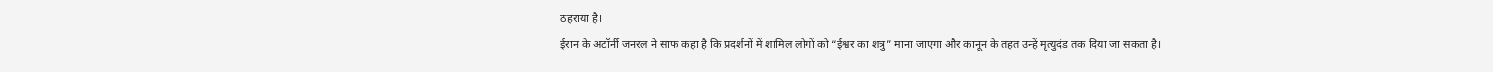ठहराया है।
ईरान के अटॉर्नी जनरल ने साफ कहा है कि प्रदर्शनों में शामिल लोगों को “ईश्वर का शत्रु” माना जाएगा और कानून के तहत उन्हें मृत्युदंड तक दिया जा सकता है।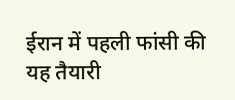ईरान में पहली फांसी की यह तैयारी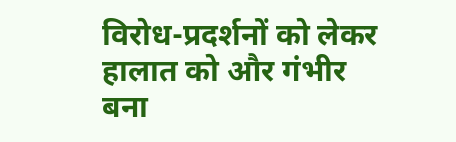विरोध-प्रदर्शनों को लेकर हालात को और गंभीर बना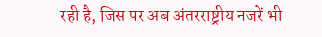रही है, जिस पर अब अंतरराष्ट्रीय नजरें भी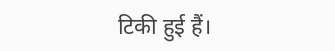टिकी हुई हैं।